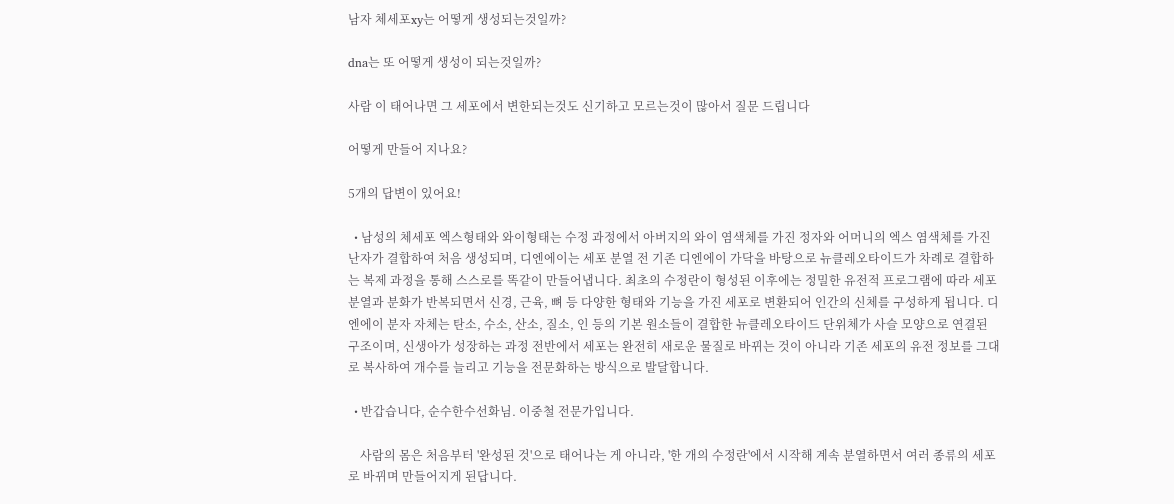남자 체세포xy는 어떻게 생성되는것일까?

dna는 또 어떻게 생성이 되는것일까?

사람 이 태어나면 그 세포에서 변한되는것도 신기하고 모르는것이 많아서 질문 드립니다

어떻게 만들어 지나요?

5개의 답변이 있어요!

  • 남성의 체세포 엑스형태와 와이형태는 수정 과정에서 아버지의 와이 염색체를 가진 정자와 어머니의 엑스 염색체를 가진 난자가 결합하여 처음 생성되며, 디엔에이는 세포 분열 전 기존 디엔에이 가닥을 바탕으로 뉴클레오타이드가 차례로 결합하는 복제 과정을 통해 스스로를 똑같이 만들어냅니다. 최초의 수정란이 형성된 이후에는 정밀한 유전적 프로그램에 따라 세포 분열과 분화가 반복되면서 신경, 근육, 뼈 등 다양한 형태와 기능을 가진 세포로 변환되어 인간의 신체를 구성하게 됩니다. 디엔에이 분자 자체는 탄소, 수소, 산소, 질소, 인 등의 기본 원소들이 결합한 뉴클레오타이드 단위체가 사슬 모양으로 연결된 구조이며, 신생아가 성장하는 과정 전반에서 세포는 완전히 새로운 물질로 바뀌는 것이 아니라 기존 세포의 유전 정보를 그대로 복사하여 개수를 늘리고 기능을 전문화하는 방식으로 발달합니다.

  • 반갑습니다, 순수한수선화님. 이중철 전문가입니다.

    사람의 몸은 처음부터 '완성된 것'으로 태어나는 게 아니라, '한 개의 수정란'에서 시작해 계속 분열하면서 여러 종류의 세포로 바뀌며 만들어지게 된답니다.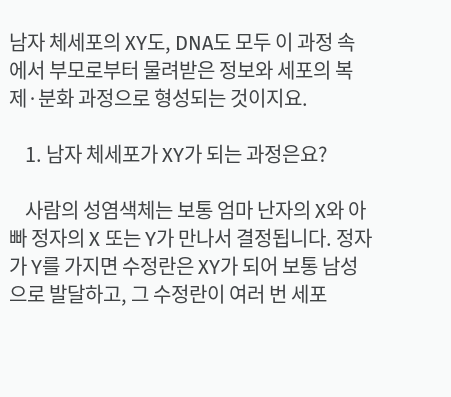남자 체세포의 XY도, DNA도 모두 이 과정 속에서 부모로부터 물려받은 정보와 세포의 복제·분화 과정으로 형성되는 것이지요.

    1. 남자 체세포가 XY가 되는 과정은요?

    사람의 성염색체는 보통 엄마 난자의 X와 아빠 정자의 X 또는 Y가 만나서 결정됩니다. 정자가 Y를 가지면 수정란은 XY가 되어 보통 남성으로 발달하고, 그 수정란이 여러 번 세포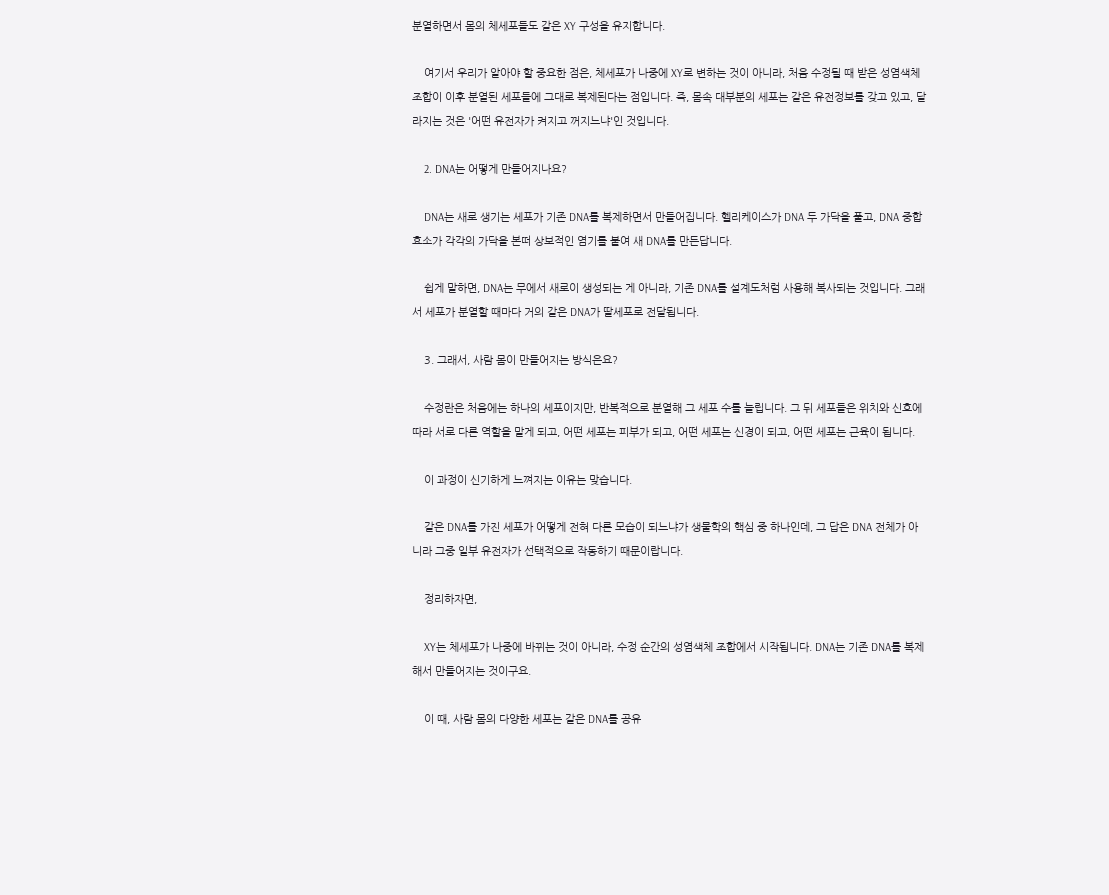분열하면서 몸의 체세포들도 같은 XY 구성을 유지합니다.

    여기서 우리가 알아야 할 중요한 점은, 체세포가 나중에 XY로 변하는 것이 아니라, 처음 수정될 때 받은 성염색체 조합이 이후 분열된 세포들에 그대로 복제된다는 점입니다. 즉, 몸속 대부분의 세포는 같은 유전정보를 갖고 있고, 달라지는 것은 '어떤 유전자가 켜지고 꺼지느냐'인 것입니다.

    2. DNA는 어떻게 만들어지나요?

    DNA는 새로 생기는 세포가 기존 DNA를 복제하면서 만들어집니다. 헬리케이스가 DNA 두 가닥을 풀고, DNA 중합효소가 각각의 가닥을 본떠 상보적인 염기를 붙여 새 DNA를 만든답니다.

    쉽게 말하면, DNA는 무에서 새로이 생성되는 게 아니라, 기존 DNA를 설계도처럼 사용해 복사되는 것입니다. 그래서 세포가 분열할 때마다 거의 같은 DNA가 딸세포로 전달됩니다.

    3. 그래서, 사람 몸이 만들어지는 방식은요?

    수정란은 처음에는 하나의 세포이지만, 반복적으로 분열해 그 세포 수를 늘립니다. 그 뒤 세포들은 위치와 신호에 따라 서로 다른 역할을 맡게 되고, 어떤 세포는 피부가 되고, 어떤 세포는 신경이 되고, 어떤 세포는 근육이 됩니다.

    이 과정이 신기하게 느껴지는 이유는 맞습니다.

    같은 DNA를 가진 세포가 어떻게 전혀 다른 모습이 되느냐가 생물학의 핵심 중 하나인데, 그 답은 DNA 전체가 아니라 그중 일부 유전자가 선택적으로 작동하기 때문이랍니다.

    정리하자면,

    XY는 체세포가 나중에 바뀌는 것이 아니라, 수정 순간의 성염색체 조합에서 시작됩니다. DNA는 기존 DNA를 복제해서 만들어지는 것이구요.

    이 때, 사람 몸의 다양한 세포는 같은 DNA를 공유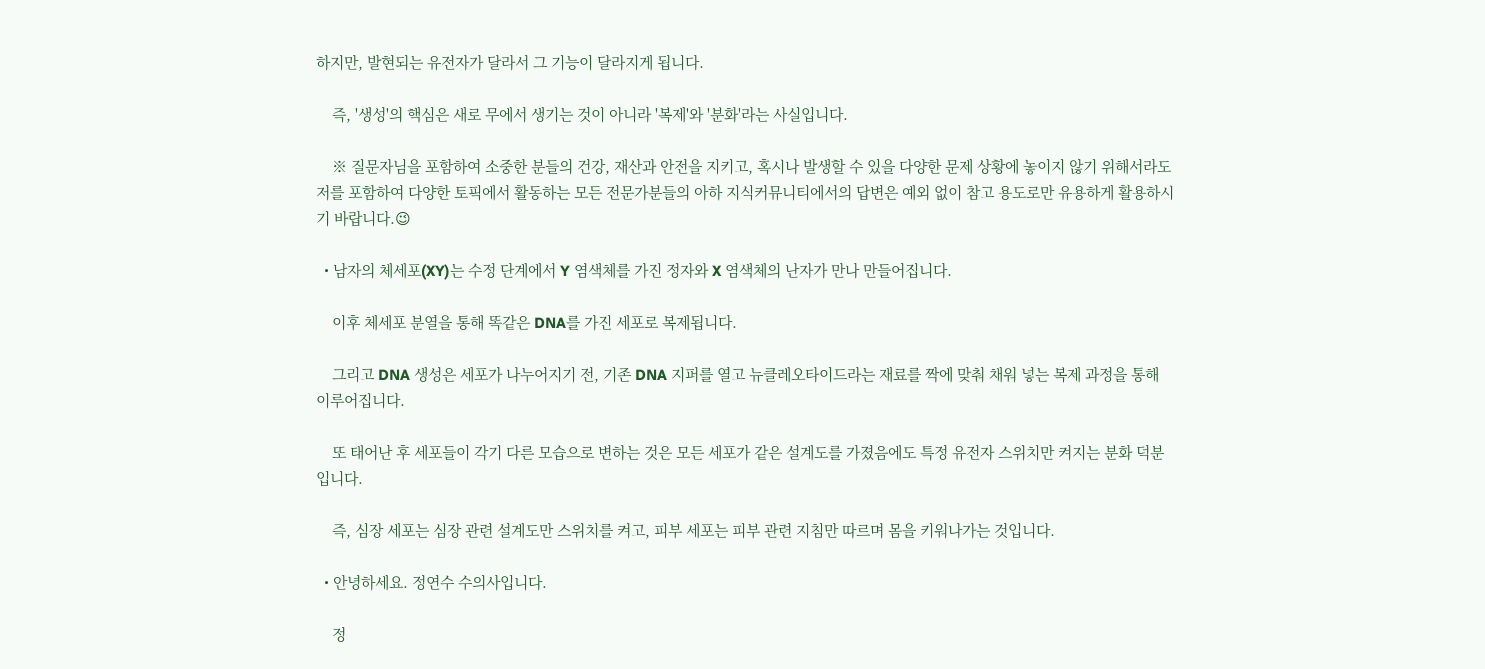하지만, 발현되는 유전자가 달라서 그 기능이 달라지게 됩니다.

    즉, '생성'의 핵심은 새로 무에서 생기는 것이 아니라 '복제'와 '분화'라는 사실입니다.

    ※ 질문자님을 포함하여 소중한 분들의 건강, 재산과 안전을 지키고, 혹시나 발생할 수 있을 다양한 문제 상황에 놓이지 않기 위해서라도 저를 포함하여 다양한 토픽에서 활동하는 모든 전문가분들의 아하 지식커뮤니티에서의 답변은 예외 없이 참고 용도로만 유용하게 활용하시기 바랍니다.😉

  • 남자의 체세포(XY)는 수정 단계에서 Y 염색체를 가진 정자와 X 염색체의 난자가 만나 만들어집니다.

    이후 체세포 분열을 통해 똑같은 DNA를 가진 세포로 복제됩니다.

    그리고 DNA 생성은 세포가 나누어지기 전, 기존 DNA 지퍼를 열고 뉴클레오타이드라는 재료를 짝에 맞춰 채워 넣는 복제 과정을 통해 이루어집니다.

    또 태어난 후 세포들이 각기 다른 모습으로 변하는 것은 모든 세포가 같은 설계도를 가졌음에도 특정 유전자 스위치만 켜지는 분화 덕분입니다.

    즉, 심장 세포는 심장 관련 설계도만 스위치를 켜고, 피부 세포는 피부 관련 지침만 따르며 몸을 키워나가는 것입니다.

  • 안녕하세요. 정연수 수의사입니다.

    정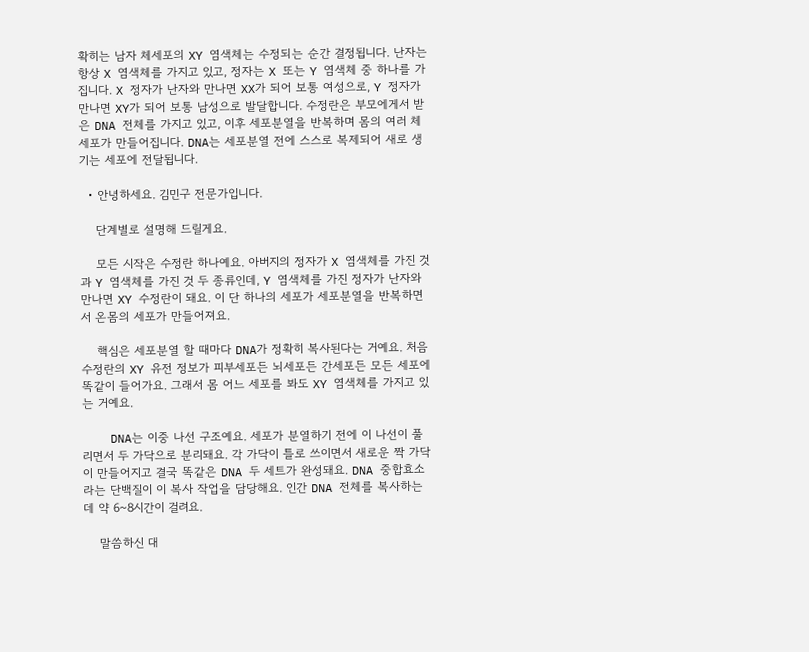확히는 남자 체세포의 XY 염색체는 수정되는 순간 결정됩니다. 난자는 항상 X 염색체를 가지고 있고, 정자는 X 또는 Y 염색체 중 하나를 가집니다. X 정자가 난자와 만나면 XX가 되어 보통 여성으로, Y 정자가 만나면 XY가 되어 보통 남성으로 발달합니다. 수정란은 부모에게서 받은 DNA 전체를 가지고 있고, 이후 세포분열을 반복하며 몸의 여러 체세포가 만들어집니다. DNA는 세포분열 전에 스스로 복제되어 새로 생기는 세포에 전달됩니다.

  • 안녕하세요. 김민구 전문가입니다.

    단계별로 설명해 드릴게요.

    모든 시작은 수정란 하나예요. 아버지의 정자가 X 염색체를 가진 것과 Y 염색체를 가진 것 두 종류인데, Y 염색체를 가진 정자가 난자와 만나면 XY 수정란이 돼요. 이 단 하나의 세포가 세포분열을 반복하면서 온몸의 세포가 만들어져요.

    핵심은 세포분열 할 때마다 DNA가 정확히 복사된다는 거예요. 처음 수정란의 XY 유전 정보가 피부세포든 뇌세포든 간세포든 모든 세포에 똑같이 들어가요. 그래서 몸 어느 세포를 봐도 XY 염색체를 가지고 있는 거예요.

    DNA는 이중 나선 구조예요. 세포가 분열하기 전에 이 나선이 풀리면서 두 가닥으로 분리돼요. 각 가닥이 틀로 쓰이면서 새로운 짝 가닥이 만들어지고 결국 똑같은 DNA 두 세트가 완성돼요. DNA 중합효소라는 단백질이 이 복사 작업을 담당해요. 인간 DNA 전체를 복사하는 데 약 6~8시간이 걸려요.

    말씀하신 대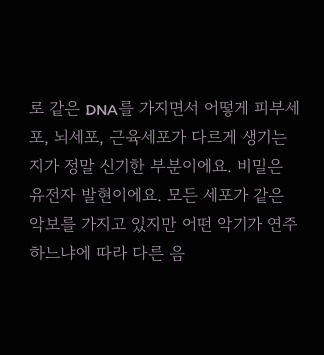로 같은 DNA를 가지면서 어떻게 피부세포, 뇌세포, 근육세포가 다르게 생기는지가 정말 신기한 부분이에요. 비밀은 유전자 발현이에요. 모든 세포가 같은 악보를 가지고 있지만 어떤 악기가 연주하느냐에 따라 다른 음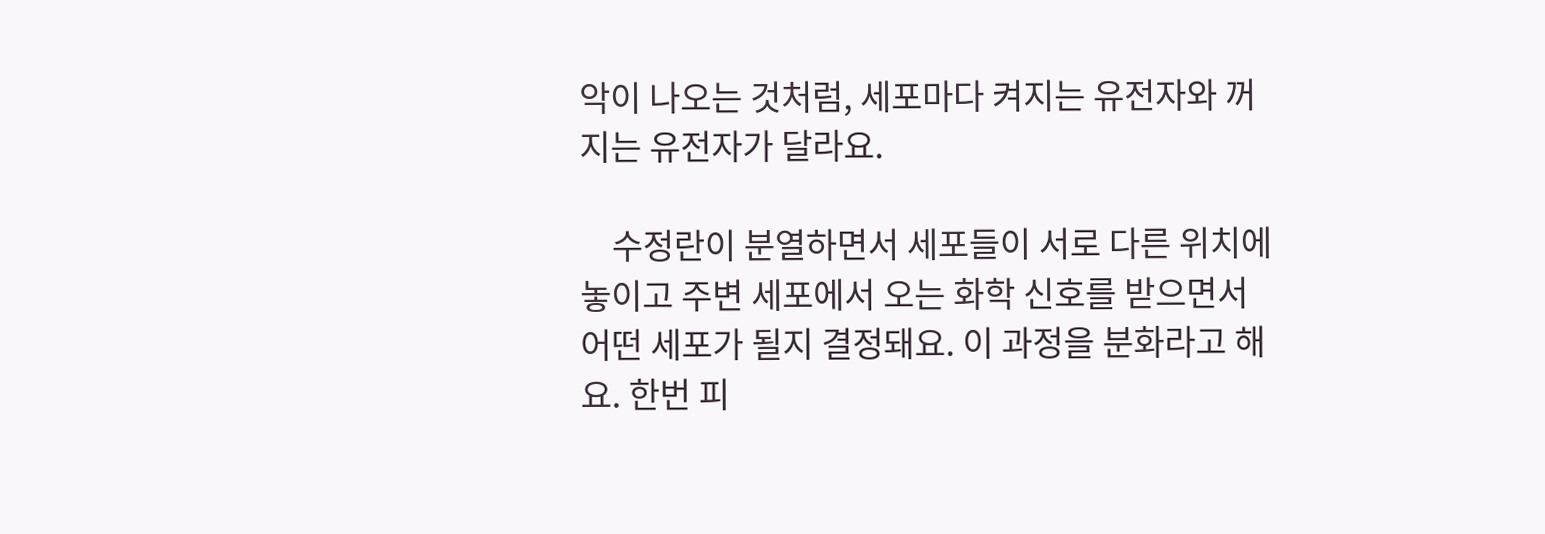악이 나오는 것처럼, 세포마다 켜지는 유전자와 꺼지는 유전자가 달라요.

    수정란이 분열하면서 세포들이 서로 다른 위치에 놓이고 주변 세포에서 오는 화학 신호를 받으면서 어떤 세포가 될지 결정돼요. 이 과정을 분화라고 해요. 한번 피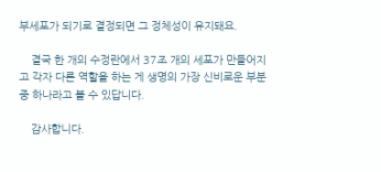부세포가 되기로 결정되면 그 정체성이 유지돼요.

    결국 한 개의 수정란에서 37조 개의 세포가 만들어지고 각자 다른 역할을 하는 게 생명의 가장 신비로운 부분 중 하나라고 볼 수 있답니다.

    감사합니다.